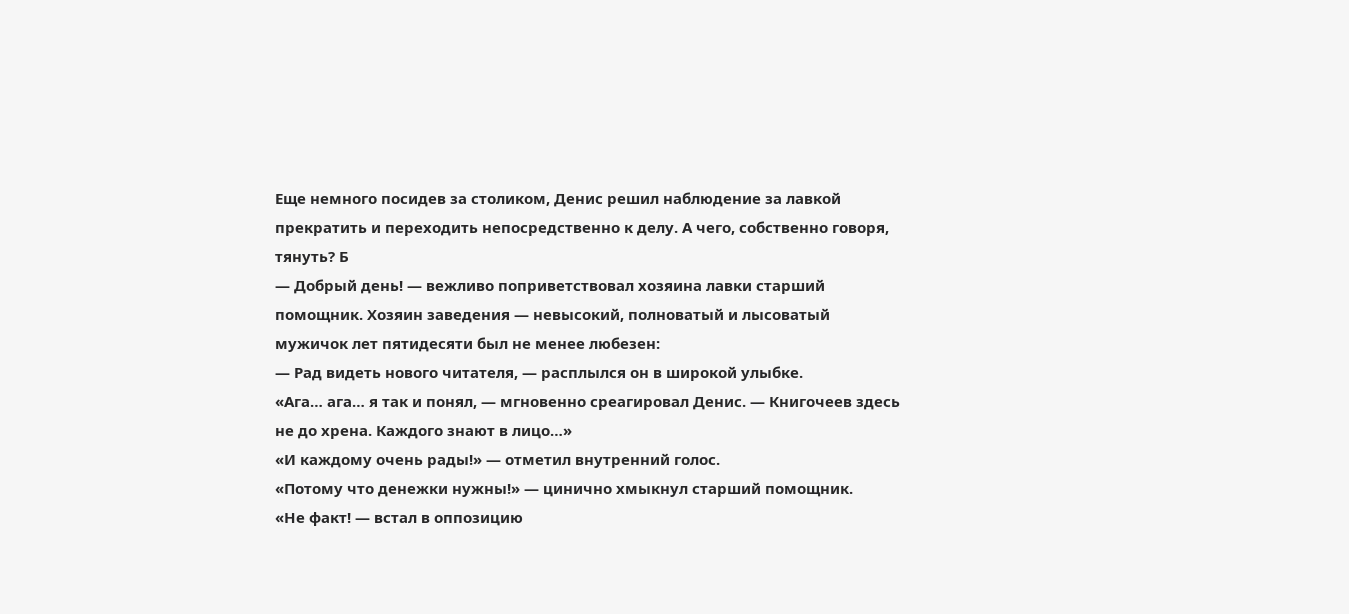Еще немного посидев за столиком, Денис решил наблюдение за лавкой прекратить и переходить непосредственно к делу. А чего, собственно говоря, тянуть? Б
— Добрый день! — вежливо поприветствовал хозяина лавки старший помощник. Хозяин заведения — невысокий, полноватый и лысоватый мужичок лет пятидесяти был не менее любезен:
— Рад видеть нового читателя, — расплылся он в широкой улыбке.
«Ага… ага… я так и понял, — мгновенно среагировал Денис. — Книгочеев здесь не до хрена. Каждого знают в лицо…»
«И каждому очень рады!» — отметил внутренний голос.
«Потому что денежки нужны!» — цинично хмыкнул старший помощник.
«Не факт! — встал в оппозицию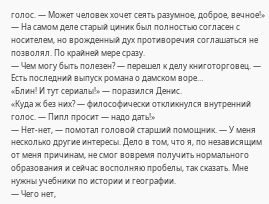голос. — Может человек хочет сеять разумное, доброе, вечное!» — На самом деле старый циник был полностью согласен с носителем, но врожденный дух противоречия соглашаться не позволял. По крайней мере сразу.
— Чем могу быть полезен? — перешел к делу книготорговец. — Есть последний выпуск романа о дамском воре…
«Блин! И тут сериалы!» — поразился Денис.
«Куда ж без них? — философически откликнулся внутренний голос. — Пипл просит — надо дать!»
— Нет-нет, — помотал головой старший помощник. — У меня несколько другие интересы. Дело в том, что я, по независящим от меня причинам, не смог вовремя получить нормального образования и сейчас восполняю пробелы, так сказать. Мне нужны учебники по истории и географии.
— Чего нет,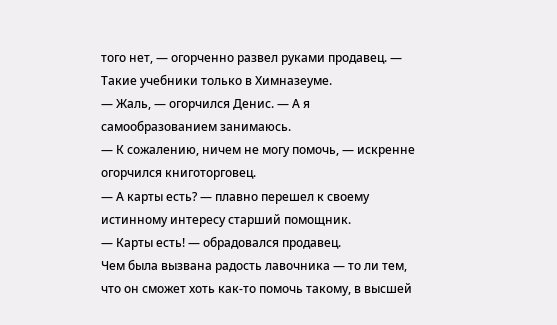того нет, — огорченно развел руками продавец. — Такие учебники только в Химназеуме.
— Жаль, — огорчился Денис. — А я самообразованием занимаюсь.
— К сожалению, ничем не могу помочь, — искренне огорчился книготорговец.
— А карты есть? — плавно перешел к своему истинному интересу старший помощник.
— Карты есть! — обрадовался продавец.
Чем была вызвана радость лавочника — то ли тем, что он сможет хоть как-то помочь такому, в высшей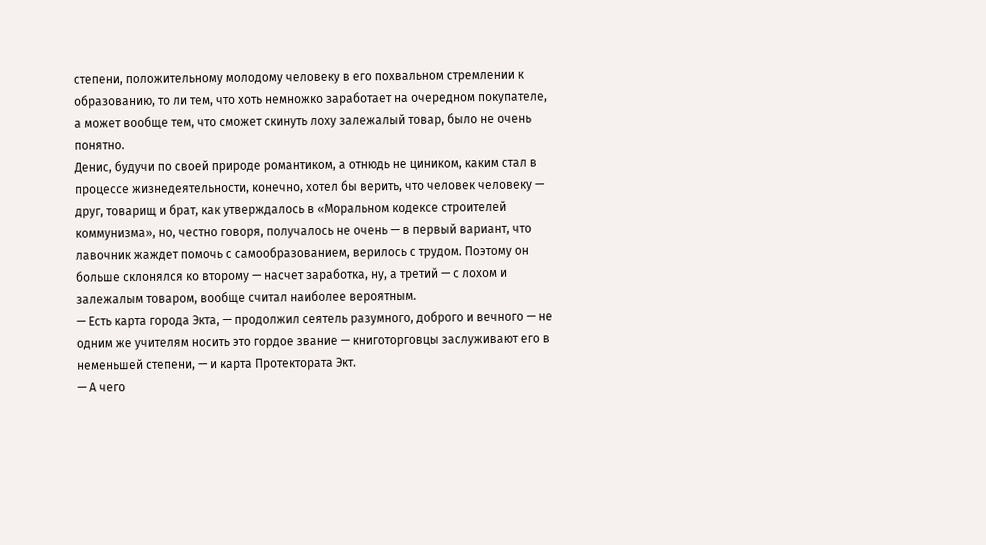степени, положительному молодому человеку в его похвальном стремлении к образованию, то ли тем, что хоть немножко заработает на очередном покупателе, а может вообще тем, что сможет скинуть лоху залежалый товар, было не очень понятно.
Денис, будучи по своей природе романтиком, а отнюдь не циником, каким стал в процессе жизнедеятельности, конечно, хотел бы верить, что человек человеку — друг, товарищ и брат, как утверждалось в «Моральном кодексе строителей коммунизма», но, честно говоря, получалось не очень — в первый вариант, что лавочник жаждет помочь с самообразованием, верилось с трудом. Поэтому он больше склонялся ко второму — насчет заработка, ну, а третий — с лохом и залежалым товаром, вообще считал наиболее вероятным.
— Есть карта города Экта, — продолжил сеятель разумного, доброго и вечного — не одним же учителям носить это гордое звание — книготорговцы заслуживают его в неменьшей степени, — и карта Протектората Экт.
— А чего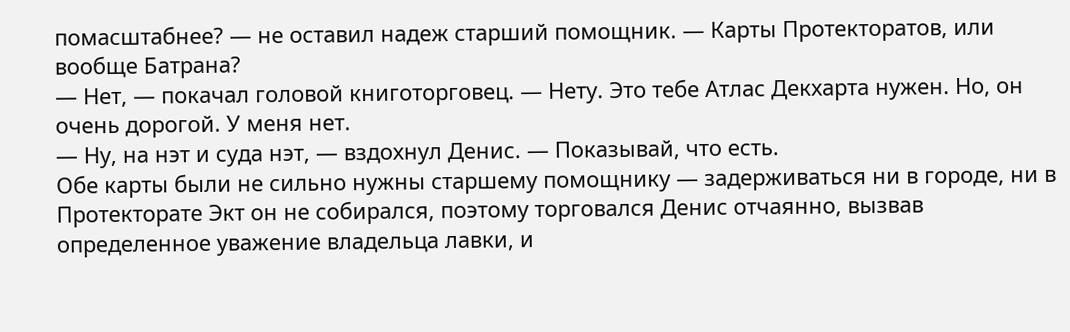помасштабнее? — не оставил надеж старший помощник. — Карты Протекторатов, или вообще Батрана?
— Нет, — покачал головой книготорговец. — Нету. Это тебе Атлас Декхарта нужен. Но, он очень дорогой. У меня нет.
— Ну, на нэт и суда нэт, — вздохнул Денис. — Показывай, что есть.
Обе карты были не сильно нужны старшему помощнику — задерживаться ни в городе, ни в Протекторате Экт он не собирался, поэтому торговался Денис отчаянно, вызвав определенное уважение владельца лавки, и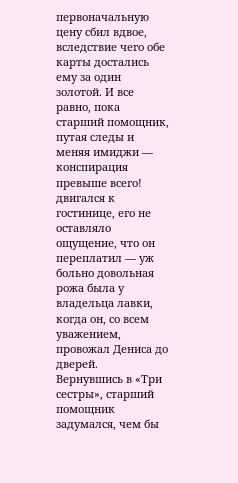первоначальную цену сбил вдвое, вследствие чего обе карты достались ему за один золотой. И все равно, пока старший помощник, путая следы и меняя имиджи — конспирация превыше всего! двигался к гостинице, его не оставляло ощущение, что он переплатил — уж больно довольная рожа была у владельца лавки, когда он, со всем уважением, провожал Дениса до дверей.
Вернувшись в «Три сестры», старший помощник задумался, чем бы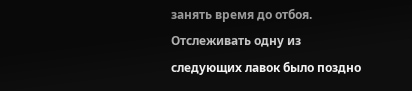занять время до отбоя. Отслеживать одну из следующих лавок было поздно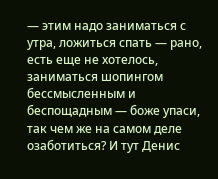— этим надо заниматься с утра, ложиться спать — рано, есть еще не хотелось, заниматься шопингом бессмысленным и беспощадным — боже упаси, так чем же на самом деле озаботиться? И тут Денис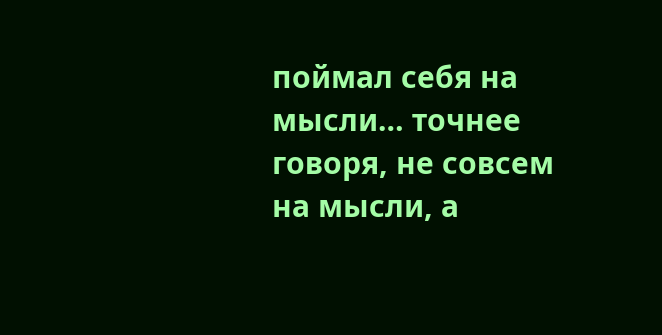поймал себя на мысли… точнее говоря, не совсем на мысли, а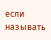если называть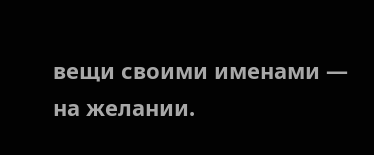вещи своими именами — на желании.